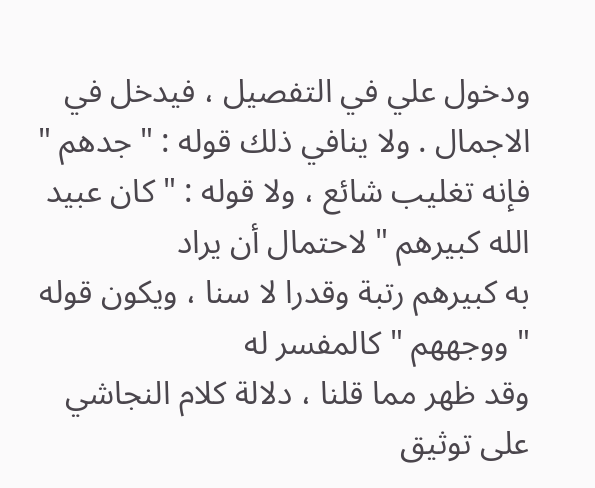ودخول علي في التفصيل ، فيدخل في الاجمال . ولا ينافي ذلك قوله : " جدهم "
فإنه تغليب شائع ، ولا قوله : " كان عبيد الله كبيرهم " لاحتمال أن يراد
به كبيرهم رتبة وقدرا لا سنا ، ويكون قوله " ووجههم " كالمفسر له
وقد ظهر مما قلنا ، دلالة كلام النجاشي على توثيق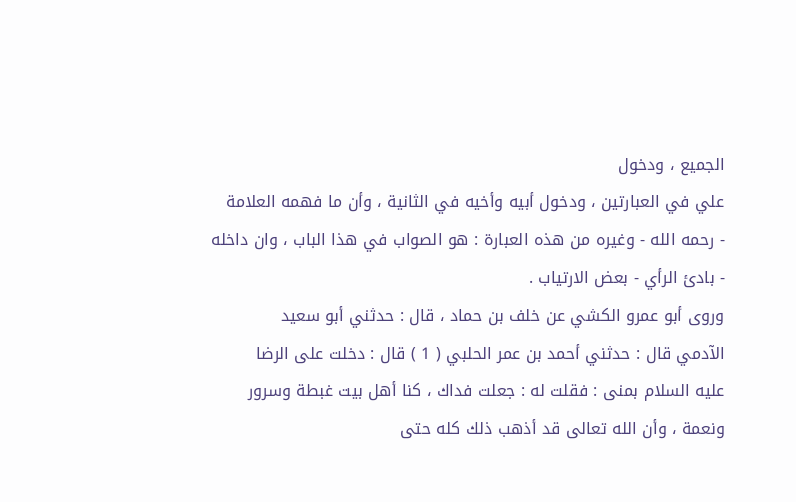الجميع ، ودخول
علي في العبارتين ، ودخول أبيه وأخيه في الثانية ، وأن ما فهمه العلامة
- رحمه الله - وغيره من هذه العبارة : هو الصواب في هذا الباب ، وان داخله
- بادئ الرأي - بعض الارتياب .
وروى أبو عمرو الكشي عن خلف بن حماد ، قال : حدثني أبو سعيد
الآدمي قال : حدثني أحمد بن عمر الحلبي ( 1 ) قال : دخلت على الرضا
عليه السلام بمنى : فقلت له : جعلت فداك ، كنا أهل بيت غبطة وسرور
ونعمة ، وأن الله تعالى قد أذهب ذلك كله حتى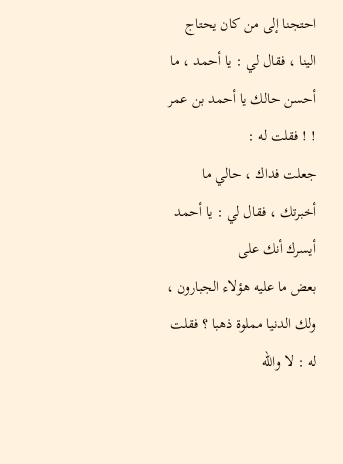احتجنا إلى من كان يحتاج
الينا ، فقال لي : يا أحمد ، ما أحسن حالك يا أحمد بن عمر ! ! فقلت له :
جعلت فداك ، حالي ما أخبرتك ، فقال لي : يا أحمد أيسرك أنك على
بعض ما عليه هؤلاء الجبارون ، ولك الدنيا مملوة ذهبا ؟ فقلت له : لا والله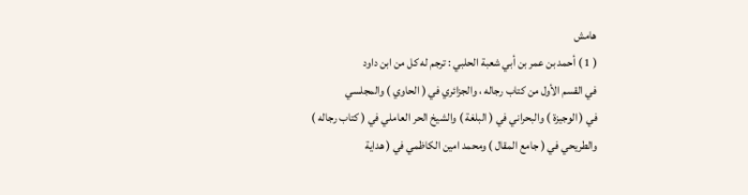هامش
( 1 ) أحمد بن عمر بن أبي شعبة الحلبي : ترجم له كل من ابن داود
في القسم الأول من كتاب رجاله ، والجزائري في ( الحاوي ) والمجلسي
في ( الوجيزة ) والبحراني في ( البلغة ) والشيخ الحر العاملي في ( كتاب رجاله )
والطريحي في ( جامع المقال ) ومحمد امين الكاظمي في ( هداية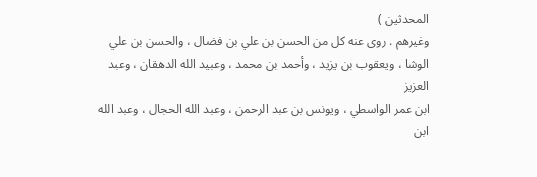المحدثين )
وغيرهم . روى عنه كل من الحسن بن علي بن فضال ، والحسن بن علي
الوشا ، ويعقوب بن يزيد ، وأحمد بن محمد ، وعبيد الله الدهقان ، وعبد العزيز
ابن عمر الواسطي ، ويونس بن عبد الرحمن ، وعبد الله الحجال ، وعبد الله
ابن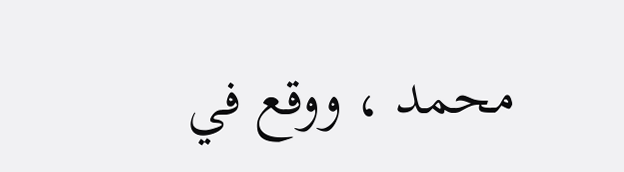محمد ، ووقع في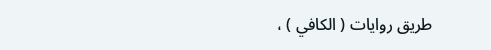طريق روايات ( الكافي ) ،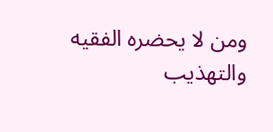ومن لا يحضره الفقيه
والتهذيب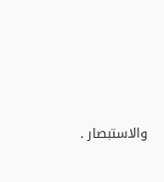والاستبصار .